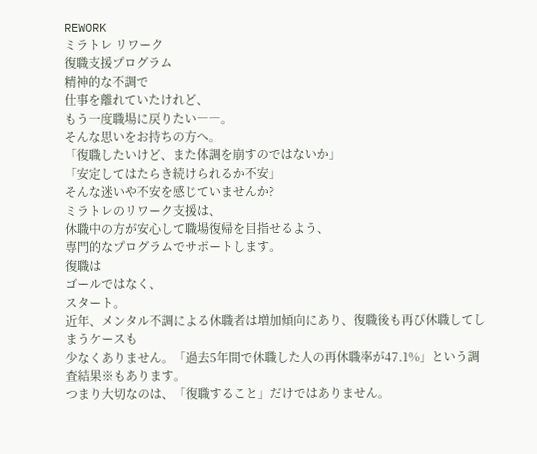REWORK
ミラトレ リワーク
復職支援プログラム
精神的な不調で
仕事を離れていたけれど、
もう一度職場に戻りたい――。
そんな思いをお持ちの方へ。
「復職したいけど、また体調を崩すのではないか」
「安定してはたらき続けられるか不安」
そんな迷いや不安を感じていませんか?
ミラトレのリワーク支援は、
休職中の方が安心して職場復帰を目指せるよう、
専門的なプログラムでサポートします。
復職は
ゴールではなく、
スタート。
近年、メンタル不調による休職者は増加傾向にあり、復職後も再び休職してしまうケースも
少なくありません。「過去5年間で休職した人の再休職率が47.1%」という調査結果※もあります。
つまり大切なのは、「復職すること」だけではありません。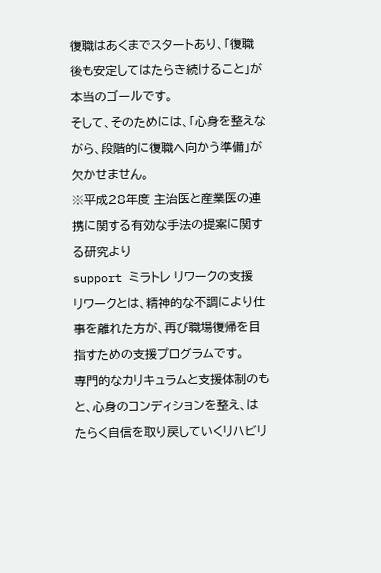復職はあくまでスタートあり、「復職後も安定してはたらき続けること」が本当のゴールです。
そして、そのためには、「心身を整えながら、段階的に復職へ向かう準備」が欠かせません。
※平成28年度 主治医と産業医の連携に関する有効な手法の提案に関する研究より
support ミラトレ リワークの支援
リワークとは、精神的な不調により仕事を離れた方が、再び職場復帰を目指すための支援プログラムです。
専門的なカリキュラムと支援体制のもと、心身のコンディションを整え、はたらく自信を取り戻していくリハビリ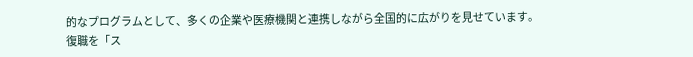的なプログラムとして、多くの企業や医療機関と連携しながら全国的に広がりを見せています。
復職を「ス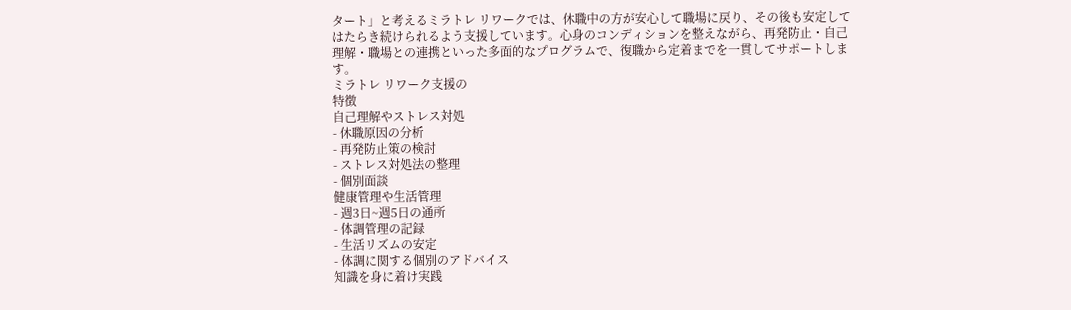タート」と考えるミラトレ リワークでは、休職中の方が安心して職場に戻り、その後も安定してはたらき続けられるよう支援しています。心身のコンディションを整えながら、再発防止・自己理解・職場との連携といった多面的なプログラムで、復職から定着までを一貫してサポートします。
ミラトレ リワーク支援の
特徴
自己理解やストレス対処
- 休職原因の分析
- 再発防止策の検討
- ストレス対処法の整理
- 個別面談
健康管理や生活管理
- 週3日~週5日の通所
- 体調管理の記録
- 生活リズムの安定
- 体調に関する個別のアドバイス
知識を身に着け実践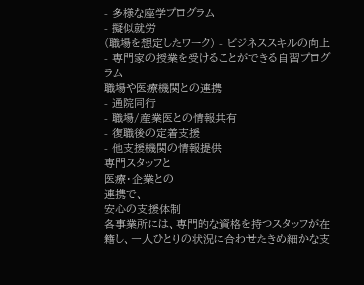- 多様な座学プログラム
- 擬似就労
(職場を想定したワーク) - ビジネススキルの向上
- 専門家の授業を受けることができる自習プログラム
職場や医療機関との連携
- 通院同行
- 職場/産業医との情報共有
- 復職後の定着支援
- 他支援機関の情報提供
専門スタッフと
医療・企業との
連携で、
安心の支援体制
各事業所には、専門的な資格を持つスタッフが在籍し、一人ひとりの状況に合わせたきめ細かな支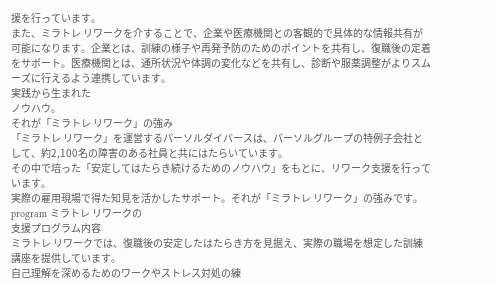援を行っています。
また、ミラトレ リワークを介することで、企業や医療機関との客観的で具体的な情報共有が可能になります。企業とは、訓練の様子や再発予防のためのポイントを共有し、復職後の定着をサポート。医療機関とは、通所状況や体調の変化などを共有し、診断や服薬調整がよりスムーズに行えるよう連携しています。
実践から生まれた
ノウハウ。
それが「ミラトレ リワーク」の強み
「ミラトレ リワーク」を運営するパーソルダイバースは、パーソルグループの特例子会社として、約2,100名の障害のある社員と共にはたらいています。
その中で培った「安定してはたらき続けるためのノウハウ」をもとに、リワーク支援を行っています。
実際の雇用現場で得た知見を活かしたサポート。それが「ミラトレ リワーク」の強みです。
program ミラトレ リワークの
支援プログラム内容
ミラトレ リワークでは、復職後の安定したはたらき方を見据え、実際の職場を想定した訓練講座を提供しています。
自己理解を深めるためのワークやストレス対処の練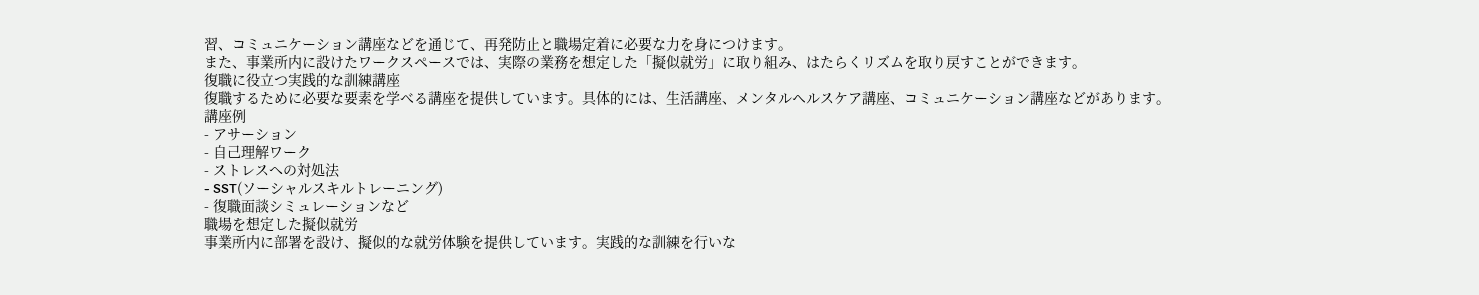習、コミュニケーション講座などを通じて、再発防止と職場定着に必要な力を身につけます。
また、事業所内に設けたワークスペースでは、実際の業務を想定した「擬似就労」に取り組み、はたらくリズムを取り戻すことができます。
復職に役立つ実践的な訓練講座
復職するために必要な要素を学べる講座を提供しています。具体的には、生活講座、メンタルヘルスケア講座、コミュニケーション講座などがあります。
講座例
- アサーション
- 自己理解ワーク
- ストレスへの対処法
- SST(ソーシャルスキルトレーニング)
- 復職面談シミュレーションなど
職場を想定した擬似就労
事業所内に部署を設け、擬似的な就労体験を提供しています。実践的な訓練を行いな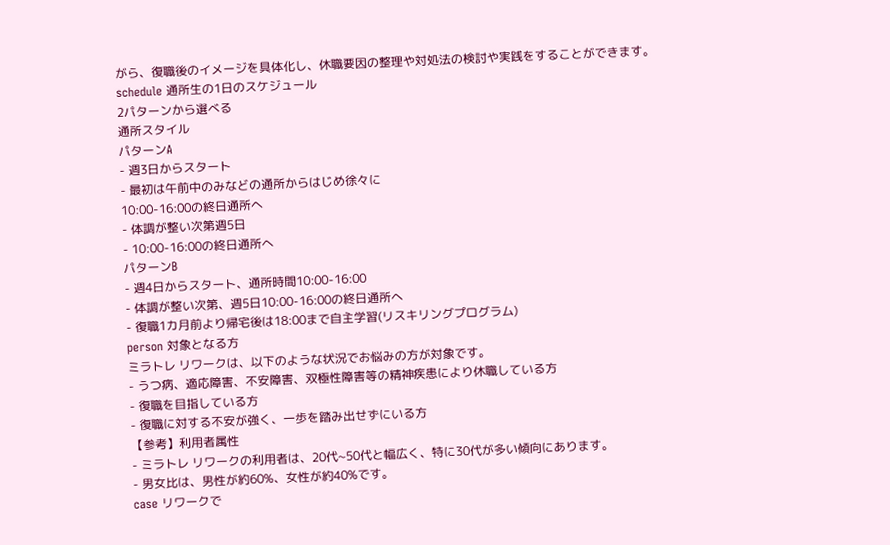がら、復職後のイメージを具体化し、休職要因の整理や対処法の検討や実践をすることができます。
schedule 通所生の1日のスケジュール
2パターンから選べる
通所スタイル
パターンA
- 週3日からスタート
- 最初は午前中のみなどの通所からはじめ徐々に
10:00-16:00の終日通所へ
- 体調が整い次第週5日
- 10:00-16:00の終日通所へ
パターンB
- 週4日からスタート、通所時間10:00-16:00
- 体調が整い次第、週5日10:00-16:00の終日通所へ
- 復職1カ月前より帰宅後は18:00まで自主学習(リスキリングプログラム)
person 対象となる方
ミラトレ リワークは、以下のような状況でお悩みの方が対象です。
- うつ病、適応障害、不安障害、双極性障害等の精神疾患により休職している方
- 復職を目指している方
- 復職に対する不安が強く、一歩を踏み出せずにいる方
【参考】利用者属性
- ミラトレ リワークの利用者は、20代~50代と幅広く、特に30代が多い傾向にあります。
- 男女比は、男性が約60%、女性が約40%です。
case リワークで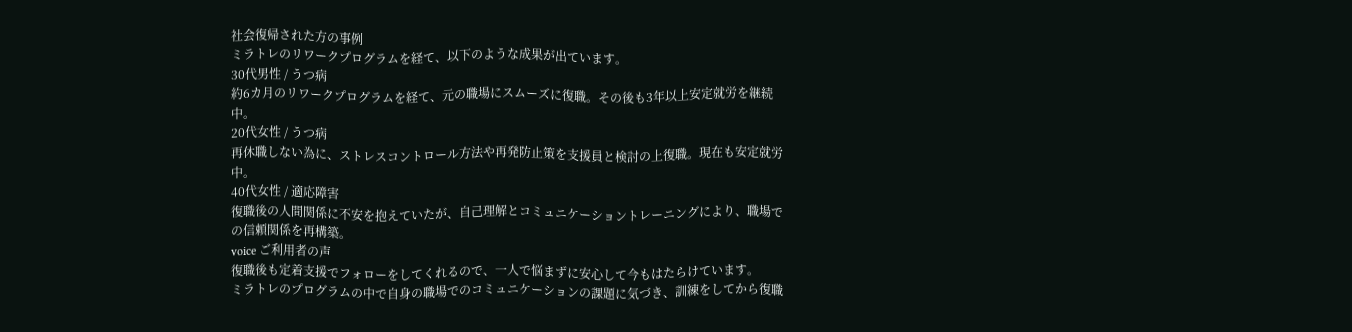社会復帰された方の事例
ミラトレのリワークプログラムを経て、以下のような成果が出ています。
30代男性 / うつ病
約6カ月のリワークプログラムを経て、元の職場にスムーズに復職。その後も3年以上安定就労を継続中。
20代女性 / うつ病
再休職しない為に、ストレスコントロール方法や再発防止策を支援員と検討の上復職。現在も安定就労中。
40代女性 / 適応障害
復職後の人間関係に不安を抱えていたが、自己理解とコミュニケーショントレーニングにより、職場での信頼関係を再構築。
voice ご利用者の声
復職後も定着支援でフォローをしてくれるので、一人で悩まずに安心して今もはたらけています。
ミラトレのプログラムの中で自身の職場でのコミュニケーションの課題に気づき、訓練をしてから復職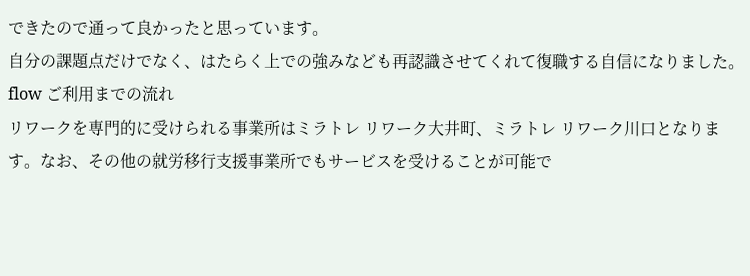できたので通って良かったと思っています。
自分の課題点だけでなく、はたらく上での強みなども再認識させてくれて復職する自信になりました。
flow ご利用までの流れ
リワークを専門的に受けられる事業所はミラトレ リワーク大井町、ミラトレ リワーク川口となります。なお、その他の就労移行支援事業所でもサービスを受けることが可能で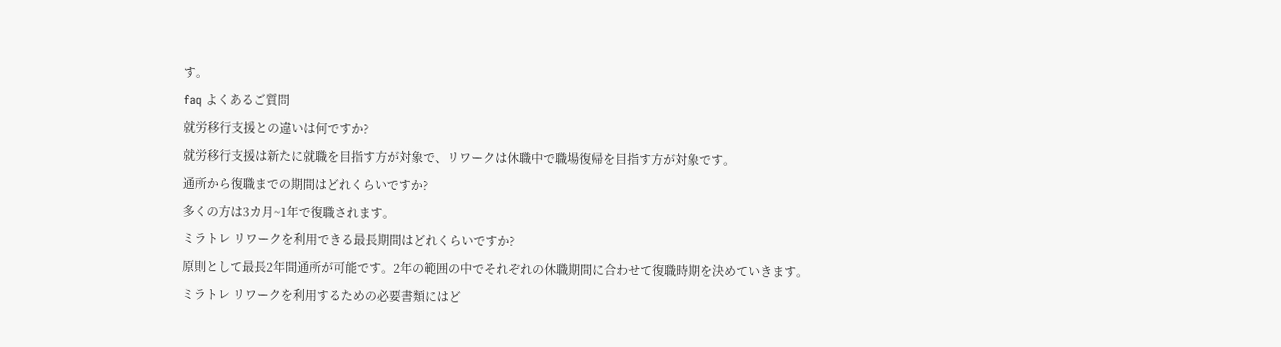す。
faq よくあるご質問
就労移行支援との違いは何ですか?
就労移行支援は新たに就職を目指す方が対象で、リワークは休職中で職場復帰を目指す方が対象です。
通所から復職までの期間はどれくらいですか?
多くの方は3カ月~1年で復職されます。
ミラトレ リワークを利用できる最長期間はどれくらいですか?
原則として最長2年間通所が可能です。2年の範囲の中でそれぞれの休職期間に合わせて復職時期を決めていきます。
ミラトレ リワークを利用するための必要書類にはど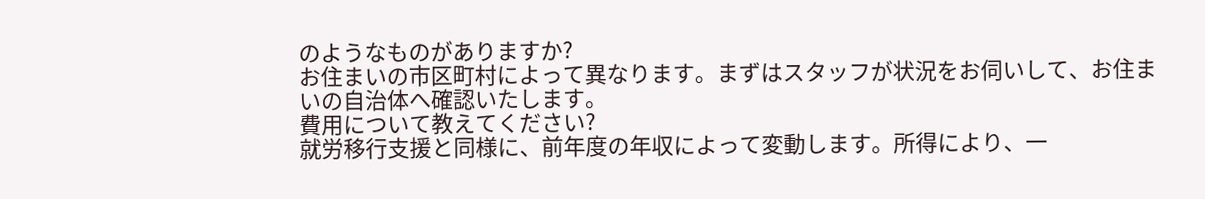のようなものがありますか?
お住まいの市区町村によって異なります。まずはスタッフが状況をお伺いして、お住まいの自治体へ確認いたします。
費用について教えてください?
就労移行支援と同様に、前年度の年収によって変動します。所得により、一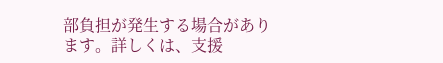部負担が発生する場合があります。詳しくは、支援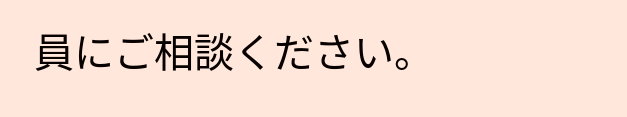員にご相談ください。